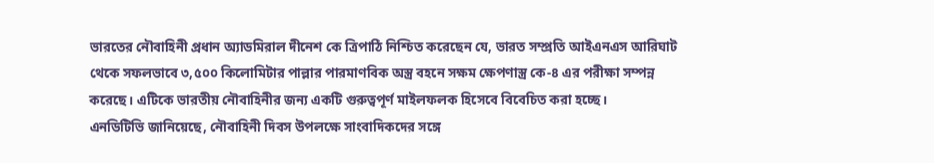ভারতের নৌবাহিনী প্রধান অ্যাডমিরাল দীনেশ কে ত্রিপাঠি নিশ্চিত করেছেন যে, ভারত সম্প্রতি আইএনএস আরিঘাট থেকে সফলভাবে ৩,৫০০ কিলোমিটার পাল্লার পারমাণবিক অস্ত্র বহনে সক্ষম ক্ষেপণাস্ত্র কে-৪ এর পরীক্ষা সম্পন্ন করেছে। এটিকে ভারতীয় নৌবাহিনীর জন্য একটি গুরুত্বপূর্ণ মাইলফলক হিসেবে বিবেচিত করা হচ্ছে।
এনডিটিভি জানিয়েছে, নৌবাহিনী দিবস উপলক্ষে সাংবাদিকদের সঙ্গে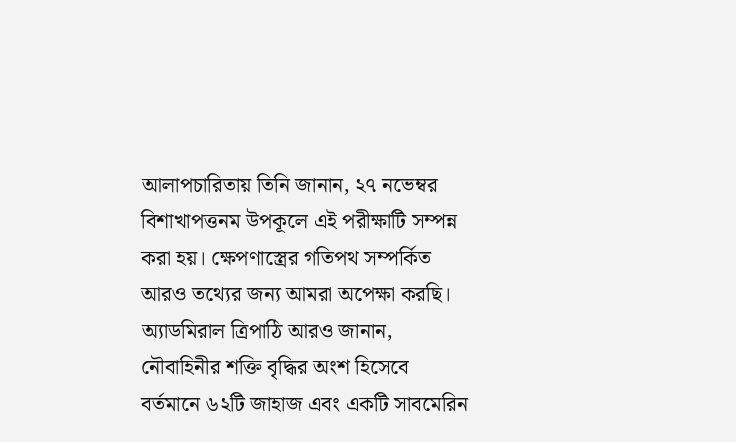আলাপচারিতায় তিনি জানান, ২৭ নভেম্বর বিশাখাপত্তনম উপকূলে এই পরীক্ষাটি সম্পন্ন করা হয়। ক্ষেপণাস্ত্রের গতিপথ সম্পর্কিত আরও তথ্যের জন্য আমরা অপেক্ষা করছি।
অ্যাডমিরাল ত্রিপাঠি আরও জানান, নৌবাহিনীর শক্তি বৃদ্ধির অংশ হিসেবে বর্তমানে ৬২টি জাহাজ এবং একটি সাবমেরিন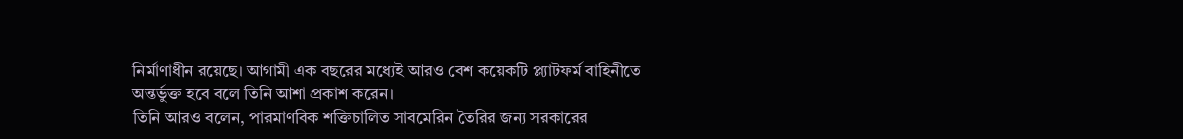নির্মাণাধীন রয়েছে। আগামী এক বছরের মধ্যেই আরও বেশ কয়েকটি প্ল্যাটফর্ম বাহিনীতে অন্তর্ভুক্ত হবে বলে তিনি আশা প্রকাশ করেন।
তিনি আরও বলেন, পারমাণবিক শক্তিচালিত সাবমেরিন তৈরির জন্য সরকারের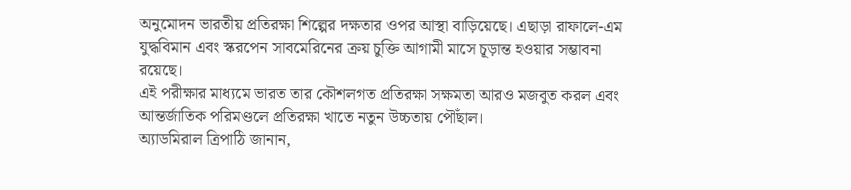অনুমোদন ভারতীয় প্রতিরক্ষা শিল্পের দক্ষতার ওপর আস্থা বাড়িয়েছে। এছাড়া রাফালে-এম যুদ্ধবিমান এবং স্করপেন সাবমেরিনের ক্রয় চুক্তি আগামী মাসে চূড়ান্ত হওয়ার সম্ভাবনা রয়েছে।
এই পরীক্ষার মাধ্যমে ভারত তার কৌশলগত প্রতিরক্ষা সক্ষমতা আরও মজবুত করল এবং আন্তর্জাতিক পরিমণ্ডলে প্রতিরক্ষা খাতে নতুন উচ্চতায় পৌঁছাল।
অ্যাডমিরাল ত্রিপাঠি জানান,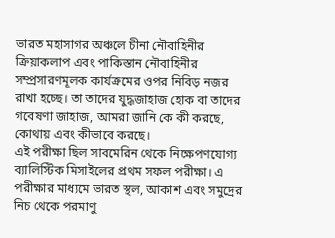ভারত মহাসাগর অঞ্চলে চীনা নৌবাহিনীর ক্রিয়াকলাপ এবং পাকিস্তান নৌবাহিনীর সম্প্রসারণমূলক কার্যক্রমের ওপর নিবিড় নজর রাখা হচ্ছে। তা তাদের যুদ্ধজাহাজ হোক বা তাদের গবেষণা জাহাজ, আমরা জানি কে কী করছে, কোথায় এবং কীভাবে করছে।
এই পরীক্ষা ছিল সাবমেরিন থেকে নিক্ষেপণযোগ্য ব্যালিস্টিক মিসাইলের প্রথম সফল পরীক্ষা। এ পরীক্ষার মাধ্যমে ভারত স্থল, আকাশ এবং সমুদ্রের নিচ থেকে পরমাণু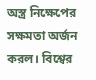অস্ত্র নিক্ষেপের সক্ষমতা অর্জন করল। বিশ্বের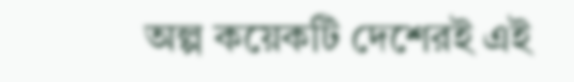অল্প কয়েকটি দেশেরই এই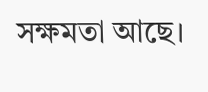সক্ষমতা আছে।